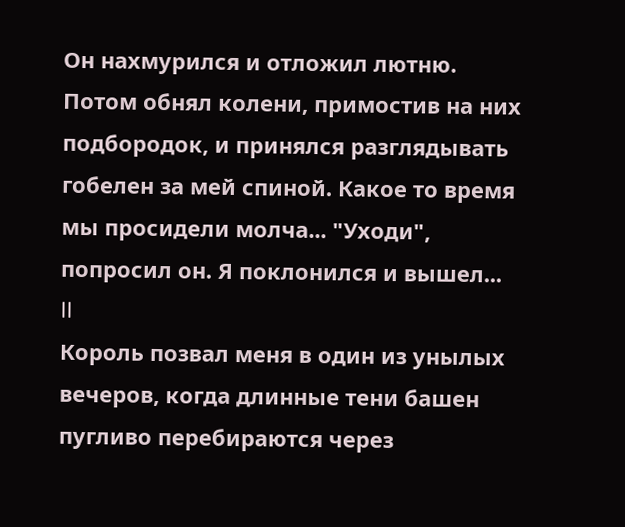Он нахмурился и отложил лютню. Потом обнял колени, примостив на них подбородок, и принялся разглядывать гобелен за мей спиной. Какое то время мы просидели молча... "Уходи", попросил он. Я поклонился и вышел...
II
Король позвал меня в один из унылых вечеров, когда длинные тени башен пугливо перебираются через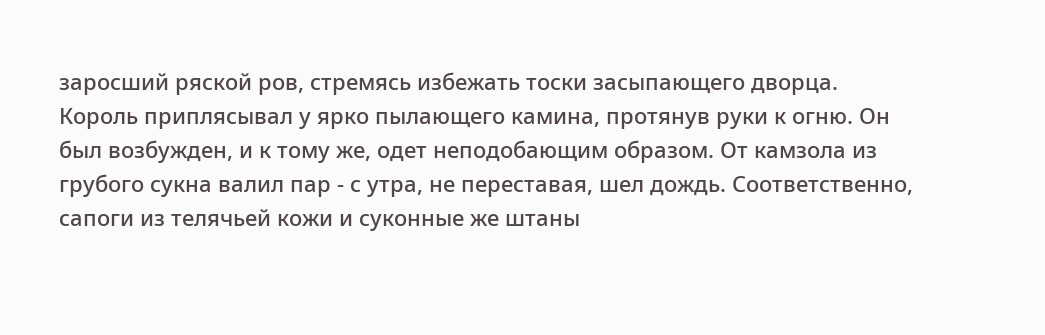заросший ряской ров, стремясь избежать тоски засыпающего дворца. Король приплясывал у ярко пылающего камина, протянув руки к огню. Он был возбужден, и к тому же, одет неподобающим образом. От камзола из грубого сукна валил пар - с утра, не переставая, шел дождь. Соответственно, сапоги из телячьей кожи и суконные же штаны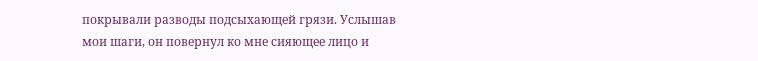покрывали разводы подсыхающей грязи. Услышав мои шаги, он повернул ко мне сияющее лицо и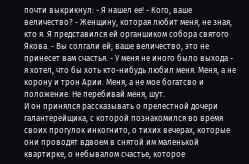почти выкрикнул: - Я нашел ее! - Кого, ваше величество? - Женщину, которая любит меня, не зная, кто я. Я представился ей органшиком собора святого Якова. - Вы солгали ей, ваше величество, это не принесет вам счастья. - У меня не иного было выхода - я хотел, что бы хоть кто-нибудь любил меня. Меня, а не корону и трон Арии. Меня, а не мое богатсво и положение. Hе перебивай меня, шут.
И он принялся рассказывать о прелестной дочери галантерейщика, с которой познакомился во время своих прогулок инкогнито, о тихих вечерах, которые они проводят вдвоем в снятой им маленькой квартирке, о небывалом счастье, которое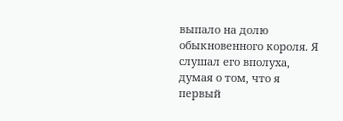выпало на долю обыкновенного короля. Я слушал его вполуха, думая о том, что я первый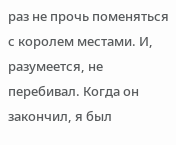раз не прочь поменяться с королем местами. И, разумеется, не перебивал. Когда он закончил, я был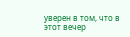уверен в том, что в этот вечер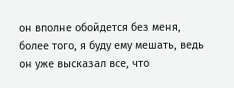он вполне обойдется без меня, более того, я буду ему мешать, ведь он уже высказал все, что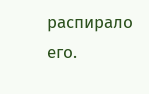распирало его.